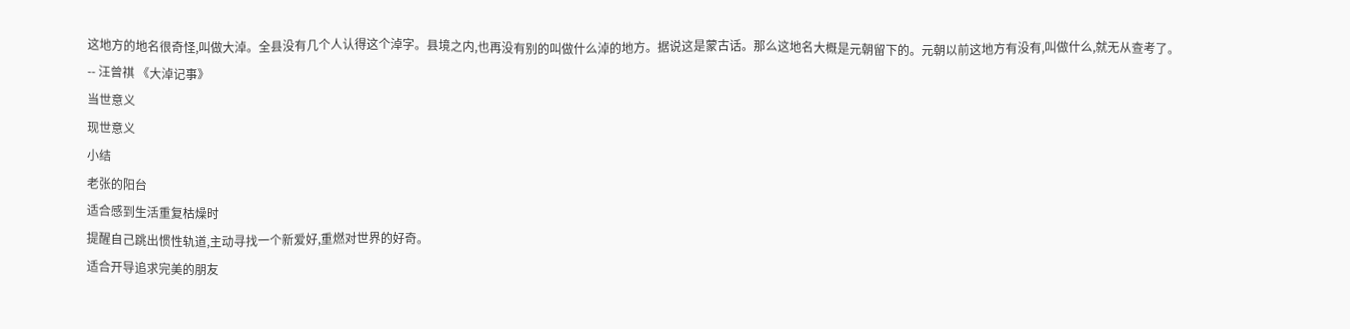这地方的地名很奇怪,叫做大淖。全县没有几个人认得这个淖字。县境之内,也再没有别的叫做什么淖的地方。据说这是蒙古话。那么这地名大概是元朝留下的。元朝以前这地方有没有,叫做什么,就无从查考了。
-- 汪曾祺 《大淖记事》
当世意义
现世意义
小结
老张的阳台
适合感到生活重复枯燥时
提醒自己跳出惯性轨道,主动寻找一个新爱好,重燃对世界的好奇。
适合开导追求完美的朋友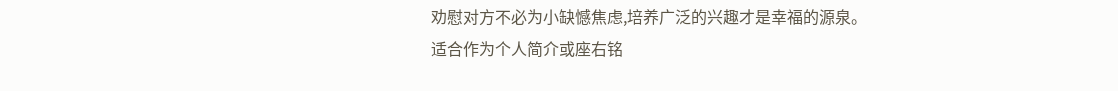劝慰对方不必为小缺憾焦虑,培养广泛的兴趣才是幸福的源泉。
适合作为个人简介或座右铭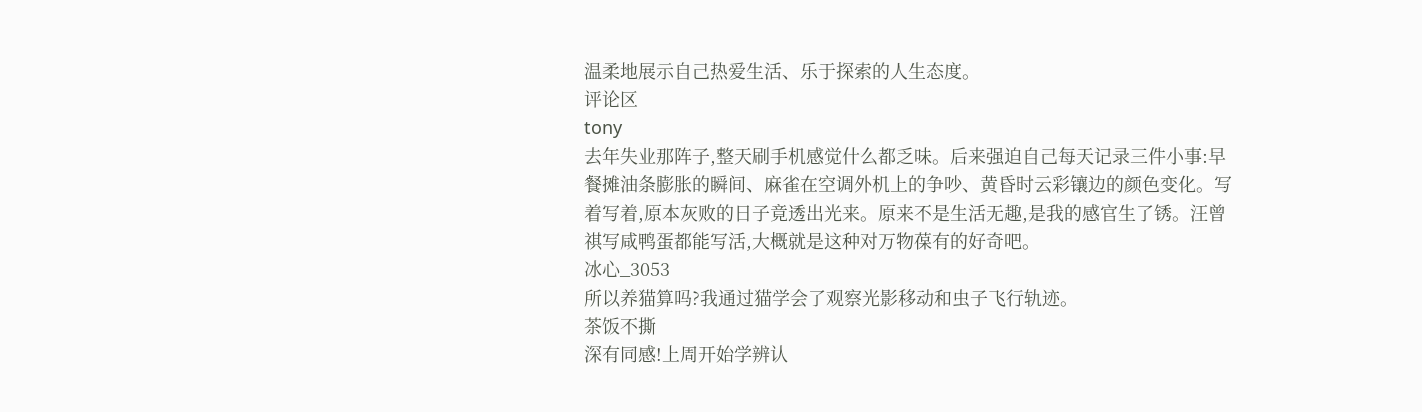温柔地展示自己热爱生活、乐于探索的人生态度。
评论区
tony
去年失业那阵子,整天刷手机感觉什么都乏味。后来强迫自己每天记录三件小事:早餐摊油条膨胀的瞬间、麻雀在空调外机上的争吵、黄昏时云彩镶边的颜色变化。写着写着,原本灰败的日子竟透出光来。原来不是生活无趣,是我的感官生了锈。汪曾祺写咸鸭蛋都能写活,大概就是这种对万物葆有的好奇吧。
冰心_3053
所以养猫算吗?我通过猫学会了观察光影移动和虫子飞行轨迹。
茶饭不撕
深有同感!上周开始学辨认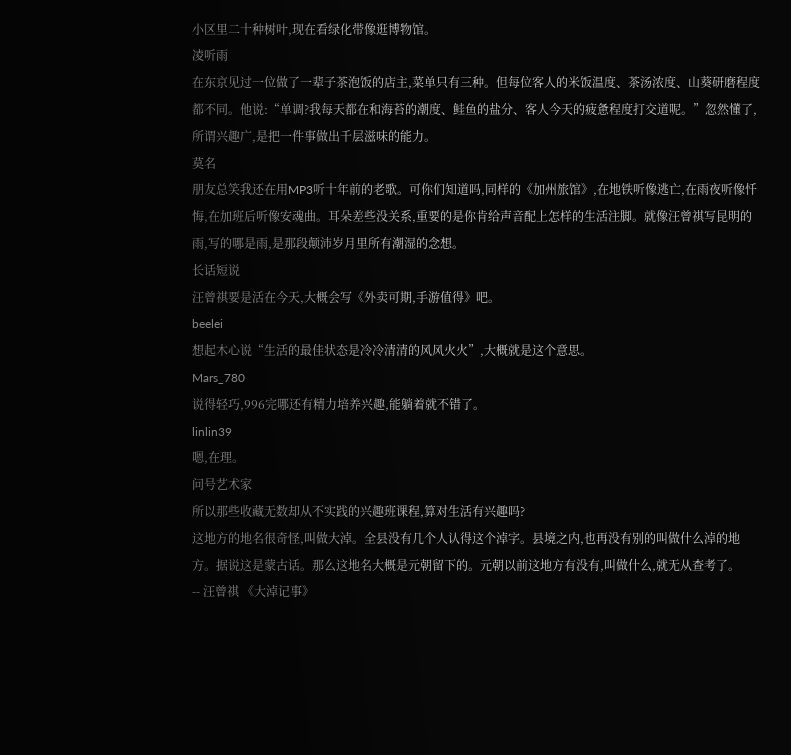小区里二十种树叶,现在看绿化带像逛博物馆。
凌听雨
在东京见过一位做了一辈子茶泡饭的店主,菜单只有三种。但每位客人的米饭温度、茶汤浓度、山葵研磨程度都不同。他说:“单调?我每天都在和海苔的潮度、鲑鱼的盐分、客人今天的疲惫程度打交道呢。”忽然懂了,所谓兴趣广,是把一件事做出千层滋味的能力。
莫名
朋友总笑我还在用MP3听十年前的老歌。可你们知道吗,同样的《加州旅馆》,在地铁听像逃亡,在雨夜听像忏悔,在加班后听像安魂曲。耳朵差些没关系,重要的是你肯给声音配上怎样的生活注脚。就像汪曾祺写昆明的雨,写的哪是雨,是那段颠沛岁月里所有潮湿的念想。
长话短说
汪曾祺要是活在今天,大概会写《外卖可期,手游值得》吧。
beelei
想起木心说“生活的最佳状态是冷冷清清的风风火火”,大概就是这个意思。
Mars_780
说得轻巧,996完哪还有精力培养兴趣,能躺着就不错了。
linlin39
嗯,在理。
问号艺术家
所以那些收藏无数却从不实践的兴趣班课程,算对生活有兴趣吗?
这地方的地名很奇怪,叫做大淖。全县没有几个人认得这个淖字。县境之内,也再没有别的叫做什么淖的地方。据说这是蒙古话。那么这地名大概是元朝留下的。元朝以前这地方有没有,叫做什么,就无从查考了。
-- 汪曾祺 《大淖记事》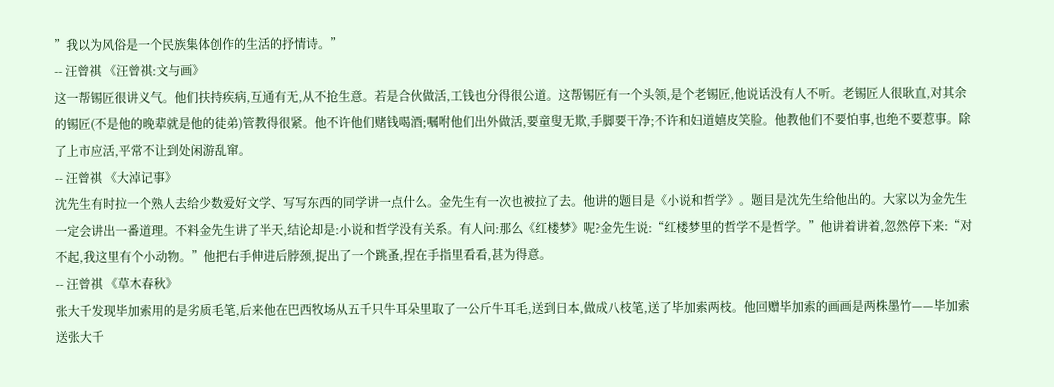”我以为风俗是一个民族集体创作的生活的抒情诗。”
-- 汪曾祺 《汪曾祺:文与画》
这一帮锡匠很讲义气。他们扶持疾病,互通有无,从不抢生意。若是合伙做活,工钱也分得很公道。这帮锡匠有一个头领,是个老锡匠,他说话没有人不听。老锡匠人很耿直,对其余的锡匠(不是他的晚辈就是他的徒弟)管教得很紧。他不许他们赌钱喝酒;嘱咐他们出外做活,要童叟无欺,手脚要干净;不许和妇道嬉皮笑脸。他教他们不要怕事,也绝不要惹事。除了上市应活,平常不让到处闲游乱窜。
-- 汪曾祺 《大淖记事》
沈先生有时拉一个熟人去给少数爱好文学、写写东西的同学讲一点什么。金先生有一次也被拉了去。他讲的题目是《小说和哲学》。题目是沈先生给他出的。大家以为金先生一定会讲出一番道理。不料金先生讲了半天,结论却是:小说和哲学没有关系。有人问:那么《红楼梦》呢?金先生说:“红楼梦里的哲学不是哲学。”他讲着讲着,忽然停下来:“对不起,我这里有个小动物。”他把右手伸进后脖颈,捉出了一个跳蚤,捏在手指里看看,甚为得意。
-- 汪曾祺 《草木春秋》
张大千发现毕加索用的是劣质毛笔,后来他在巴西牧场从五千只牛耳朵里取了一公斤牛耳毛,送到日本,做成八枝笔,送了毕加索两枝。他回赠毕加索的画画是两株墨竹——毕加索送张大千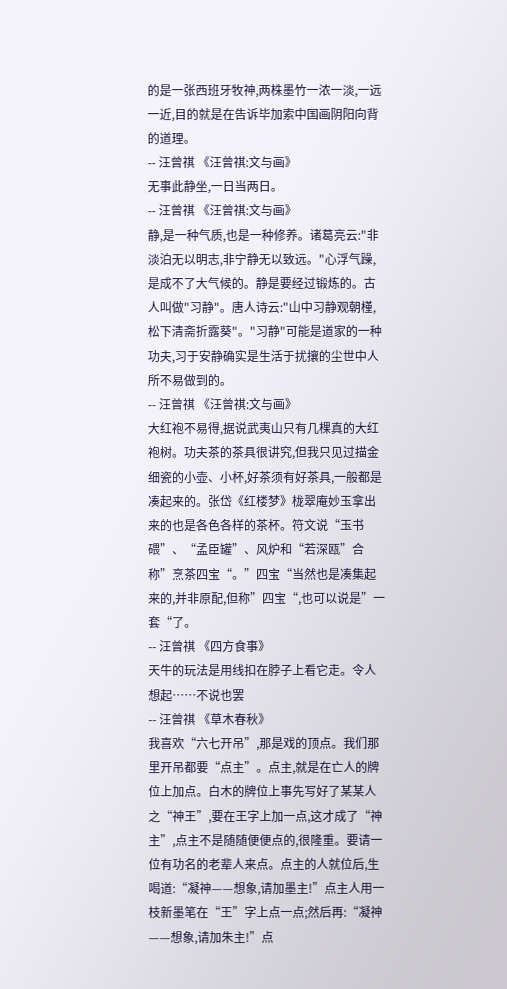的是一张西班牙牧神,两株墨竹一浓一淡,一远一近,目的就是在告诉毕加索中国画阴阳向背的道理。
-- 汪曾祺 《汪曾祺:文与画》
无事此静坐,一日当两日。
-- 汪曾祺 《汪曾祺:文与画》
静,是一种气质,也是一种修养。诸葛亮云:"非淡泊无以明志,非宁静无以致远。"心浮气躁,是成不了大气候的。静是要经过锻炼的。古人叫做"习静"。唐人诗云:"山中习静观朝槿,松下清斋折露葵"。"习静"可能是道家的一种功夫,习于安静确实是生活于扰攘的尘世中人所不易做到的。
-- 汪曾祺 《汪曾祺:文与画》
大红袍不易得,据说武夷山只有几棵真的大红袍树。功夫茶的茶具很讲究,但我只见过描金细瓷的小壶、小杯,好茶须有好茶具,一般都是凑起来的。张岱《红楼梦》栊翠庵妙玉拿出来的也是各色各样的茶杯。符文说“玉书碨”、“孟臣罐”、风炉和“若深瓯”合称”烹茶四宝“。”四宝“当然也是凑集起来的,并非原配,但称”四宝“,也可以说是”一套“了。
-- 汪曾祺 《四方食事》
天牛的玩法是用线扣在脖子上看它走。令人想起……不说也罢
-- 汪曾祺 《草木春秋》
我喜欢“六七开吊”,那是戏的顶点。我们那里开吊都要“点主”。点主,就是在亡人的牌位上加点。白木的牌位上事先写好了某某人之“神王”,要在王字上加一点,这才成了“神主”,点主不是随随便便点的,很隆重。要请一位有功名的老辈人来点。点主的人就位后,生喝道:“凝神——想象,请加墨主!”点主人用一枝新墨笔在“王”字上点一点;然后再:“凝神——想象,请加朱主!”点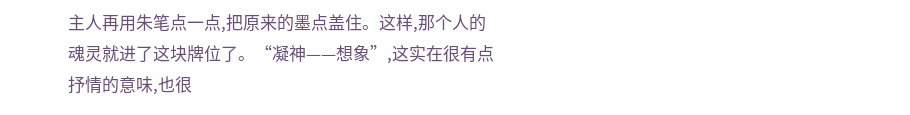主人再用朱笔点一点,把原来的墨点盖住。这样,那个人的魂灵就进了这块牌位了。“凝神——想象”,这实在很有点抒情的意味,也很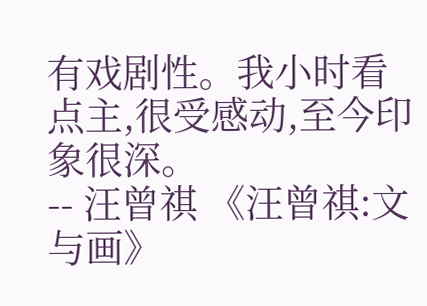有戏剧性。我小时看点主,很受感动,至今印象很深。
-- 汪曾祺 《汪曾祺:文与画》